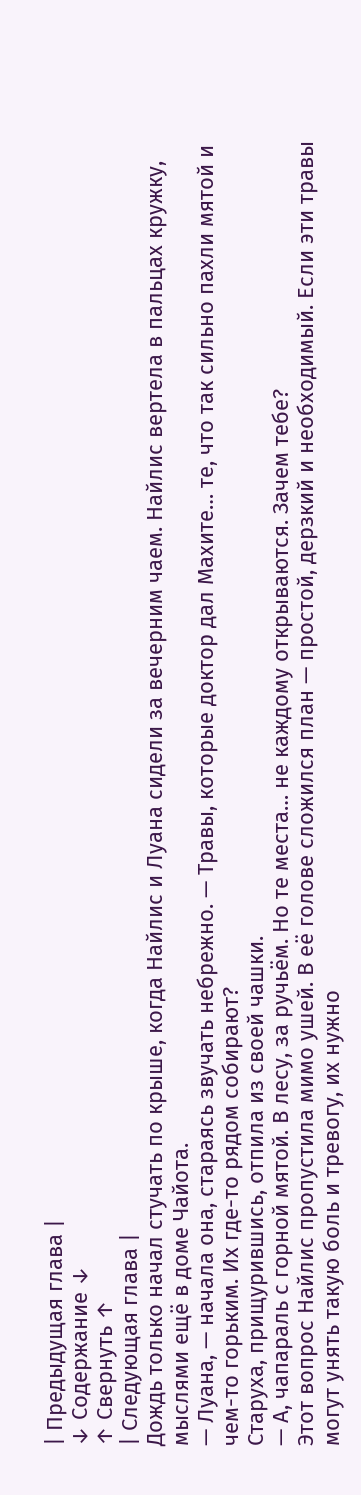| Предыдущая глава |
↓ Содержание ↓
↑ Свернуть ↑
| Следующая глава |
Дождь только начал стучать по крыше, когда Найлис и Луана сидели за вечерним чаем. Найлис вертела в пальцах кружку, мыслями ещё в доме Чайота.
— Луана, — начала она, стараясь звучать небрежно. — Травы, которые доктор дал Махите… те, что так сильно пахли мятой и чем-то горьким. Их где-то рядом собирают?
Старуха, прищурившись, отпила из своей чашки.
— А, чапараль с горной мятой. В лесу, за ручьём. Но те места… не каждому открываются. Зачем тебе?
Этот вопрос Найлис пропустила мимо ушей. В её голове сложился план — простой, дерзкий и необходимый. Если эти травы могут унять такую боль и тревогу, их нужно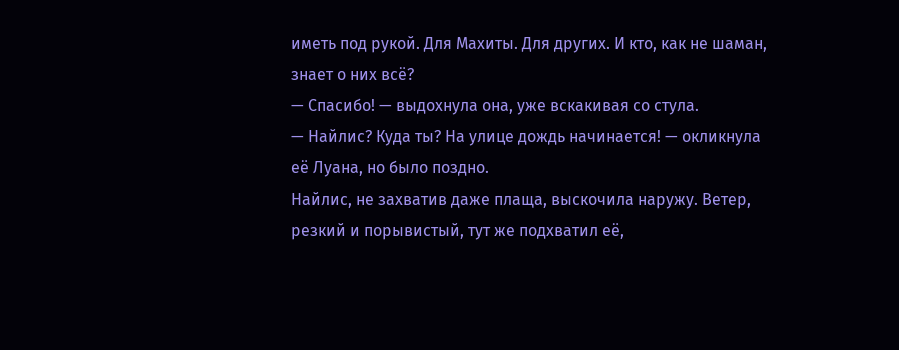иметь под рукой. Для Махиты. Для других. И кто, как не шаман, знает о них всё?
— Спасибо! — выдохнула она, уже вскакивая со стула.
— Найлис? Куда ты? На улице дождь начинается! — окликнула её Луана, но было поздно.
Найлис, не захватив даже плаща, выскочила наружу. Ветер, резкий и порывистый, тут же подхватил её,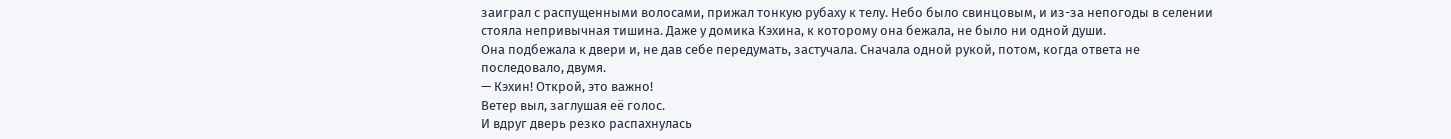заиграл с распущенными волосами, прижал тонкую рубаху к телу. Небо было свинцовым, и из-за непогоды в селении стояла непривычная тишина. Даже у домика Кэхина, к которому она бежала, не было ни одной души.
Она подбежала к двери и, не дав себе передумать, застучала. Сначала одной рукой, потом, когда ответа не последовало, двумя.
— Кэхин! Открой, это важно!
Ветер выл, заглушая её голос.
И вдруг дверь резко распахнулась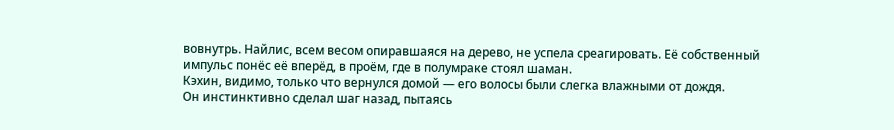вовнутрь. Найлис, всем весом опиравшаяся на дерево, не успела среагировать. Её собственный импульс понёс её вперёд, в проём, где в полумраке стоял шаман.
Кэхин, видимо, только что вернулся домой — его волосы были слегка влажными от дождя.
Он инстинктивно сделал шаг назад, пытаясь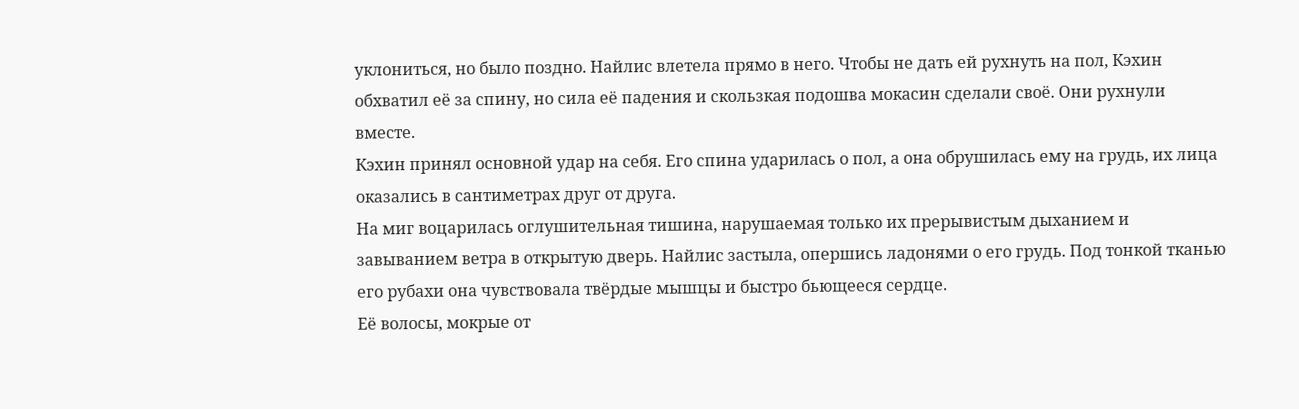уклониться, но было поздно. Найлис влетела прямо в него. Чтобы не дать ей рухнуть на пол, Кэхин обхватил её за спину, но сила её падения и скользкая подошва мокасин сделали своё. Они рухнули вместе.
Кэхин принял основной удар на себя. Его спина ударилась о пол, а она обрушилась ему на грудь, их лица оказались в сантиметрах друг от друга.
На миг воцарилась оглушительная тишина, нарушаемая только их прерывистым дыханием и завыванием ветра в открытую дверь. Найлис застыла, опершись ладонями о его грудь. Под тонкой тканью его рубахи она чувствовала твёрдые мышцы и быстро бьющееся сердце.
Её волосы, мокрые от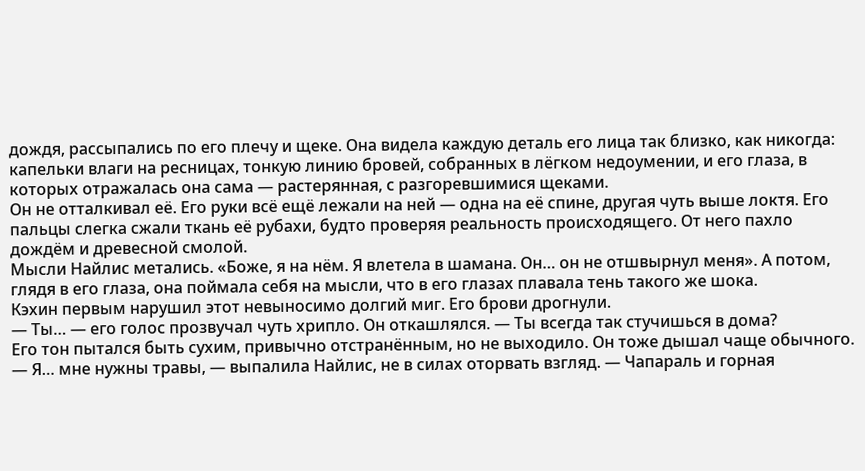дождя, рассыпались по его плечу и щеке. Она видела каждую деталь его лица так близко, как никогда: капельки влаги на ресницах, тонкую линию бровей, собранных в лёгком недоумении, и его глаза, в которых отражалась она сама — растерянная, с разгоревшимися щеками.
Он не отталкивал её. Его руки всё ещё лежали на ней — одна на её спине, другая чуть выше локтя. Его пальцы слегка сжали ткань её рубахи, будто проверяя реальность происходящего. От него пахло дождём и древесной смолой.
Мысли Найлис метались. «Боже, я на нём. Я влетела в шамана. Он… он не отшвырнул меня». А потом, глядя в его глаза, она поймала себя на мысли, что в его глазах плавала тень такого же шока.
Кэхин первым нарушил этот невыносимо долгий миг. Его брови дрогнули.
— Ты… — его голос прозвучал чуть хрипло. Он откашлялся. — Ты всегда так стучишься в дома?
Его тон пытался быть сухим, привычно отстранённым, но не выходило. Он тоже дышал чаще обычного.
— Я… мне нужны травы, — выпалила Найлис, не в силах оторвать взгляд. — Чапараль и горная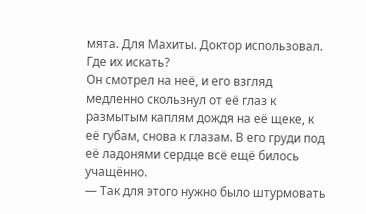мята. Для Махиты. Доктор использовал. Где их искать?
Он смотрел на неё, и его взгляд медленно скользнул от её глаз к размытым каплям дождя на её щеке, к её губам, снова к глазам. В его груди под её ладонями сердце всё ещё билось учащённо.
— Так для этого нужно было штурмовать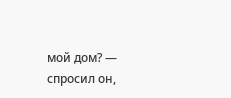мой дом? — спросил он,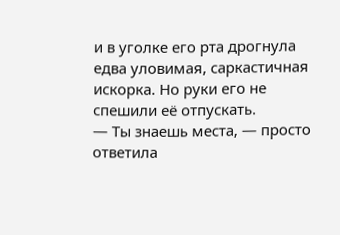и в уголке его рта дрогнула едва уловимая, саркастичная искорка. Но руки его не спешили её отпускать.
— Ты знаешь места, — просто ответила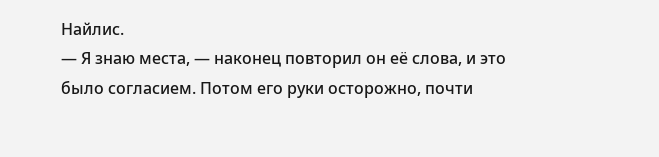Найлис.
— Я знаю места, — наконец повторил он её слова, и это было согласием. Потом его руки осторожно, почти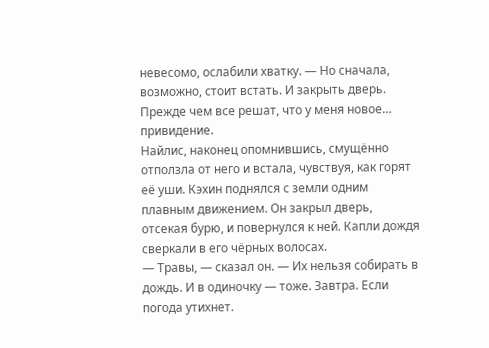невесомо, ослабили хватку. — Но сначала, возможно, стоит встать. И закрыть дверь. Прежде чем все решат, что у меня новое… привидение.
Найлис, наконец опомнившись, смущённо отползла от него и встала, чувствуя, как горят её уши. Кэхин поднялся с земли одним плавным движением. Он закрыл дверь, отсекая бурю, и повернулся к ней. Капли дождя сверкали в его чёрных волосах.
— Травы, — сказал он. — Их нельзя собирать в дождь. И в одиночку — тоже. Завтра. Если погода утихнет.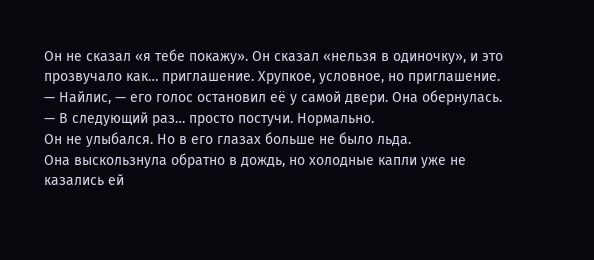Он не сказал «я тебе покажу». Он сказал «нельзя в одиночку», и это прозвучало как… приглашение. Хрупкое, условное, но приглашение.
— Найлис, — его голос остановил её у самой двери. Она обернулась. — В следующий раз… просто постучи. Нормально.
Он не улыбался. Но в его глазах больше не было льда.
Она выскользнула обратно в дождь, но холодные капли уже не казались ей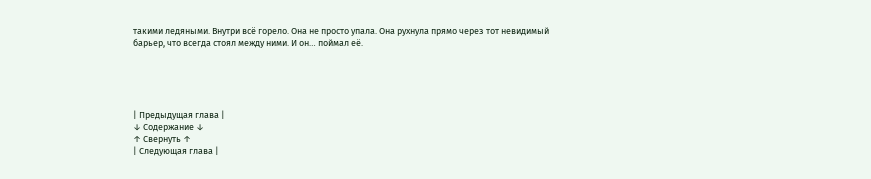такими ледяными. Внутри всё горело. Она не просто упала. Она рухнула прямо через тот невидимый барьер, что всегда стоял между ними. И он… поймал её.





| Предыдущая глава |
↓ Содержание ↓
↑ Свернуть ↑
| Следующая глава |